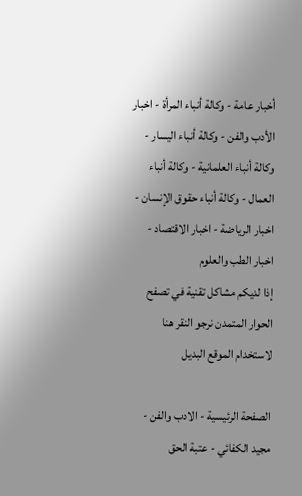أخبار عامة - وكالة أنباء المرأة - اخبار الأدب والفن - وكالة أنباء اليسار - وكالة أنباء العلمانية - وكالة أنباء العمال - وكالة أنباء حقوق الإنسان - اخبار الرياضة - اخبار الاقتصاد - اخبار الطب والعلوم
إذا لديكم مشاكل تقنية في تصفح الحوار المتمدن نرجو النقر هنا لاستخدام الموقع البديل

الصفحة الرئيسية - الادب والفن - مجيد الكفائي - عتبة الحق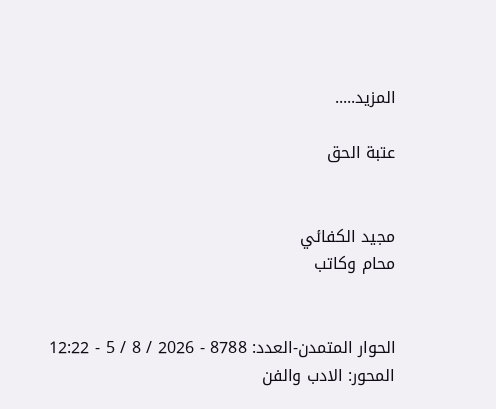المزيد.....

عتبة الحق


مجيد الكفائي
محام وكاتب


الحوار المتمدن-العدد: 8788 - 2026 / 8 / 5 - 12:22
المحور: الادب والفن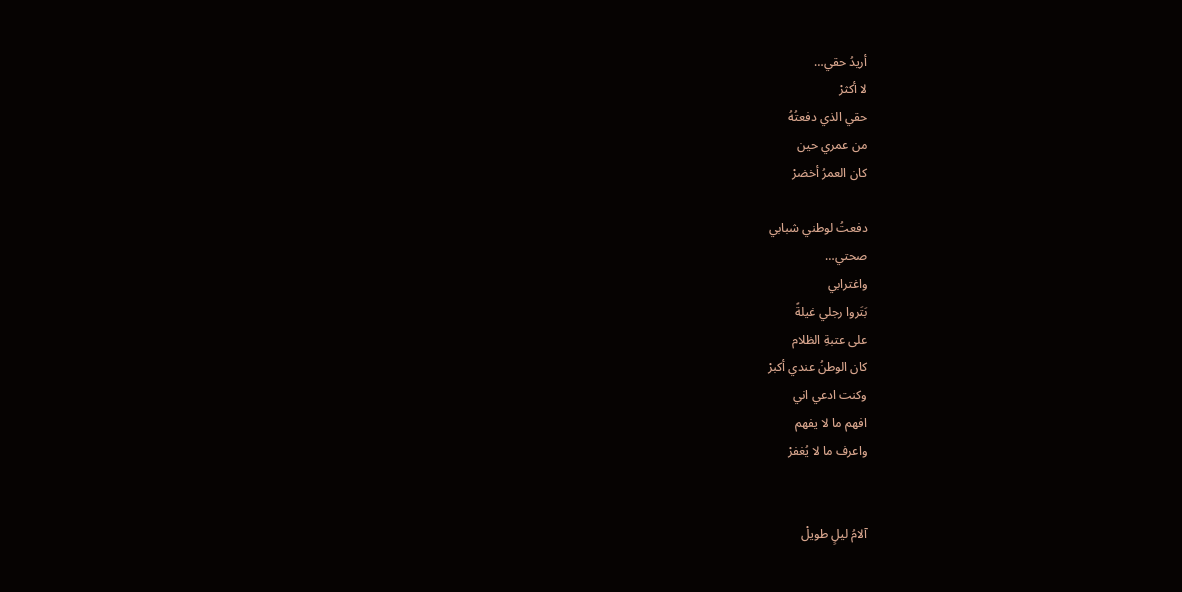أريدُ حقي…
لا أكثرْ
حقي الذي دفعتُهُ
من عمري حين
كان العمرُ أخضرْ

دفعتُ لوطني شبابي
صحتي…
واغترابي
بَتَروا رجلي غيلةً
على عتبةِ الظلام
كان الوطنُ عندي أكبرْ
وكنت ادعي اني
افهم ما لا يفهم
واعرف ما لا يُغفرْ


آلامُ ليلٍ طويلْ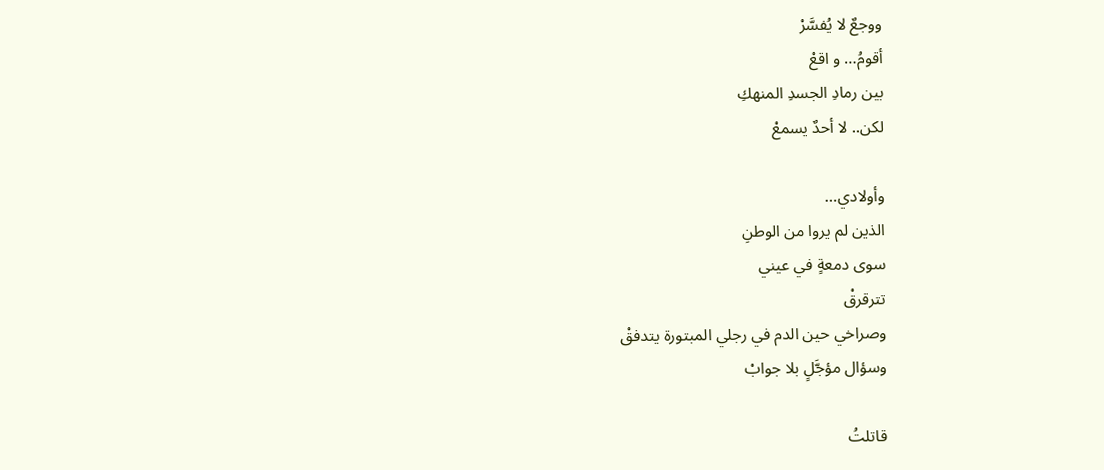ووجعٌ لا يُفسَّرْ
أقومُ… و اقعْ
بين رمادِ الجسدِ المنهكِ
لكن.. لا أحدٌ يسمعْ

وأولادي…
الذين لم يروا من الوطنِ
سوى دمعةٍ في عيني
تترقرقْ
وصراخي حين الدم في رجلي المبتورة يتدفقْ
وسؤال مؤجَّلٍ بلا جوابْ

قاتلتُ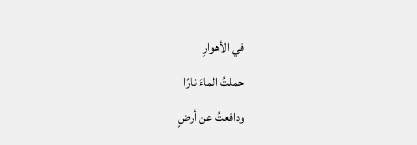في الأهوارِ
حملتُ الماءَ نارًا
ودافعتُ عن أرضٍ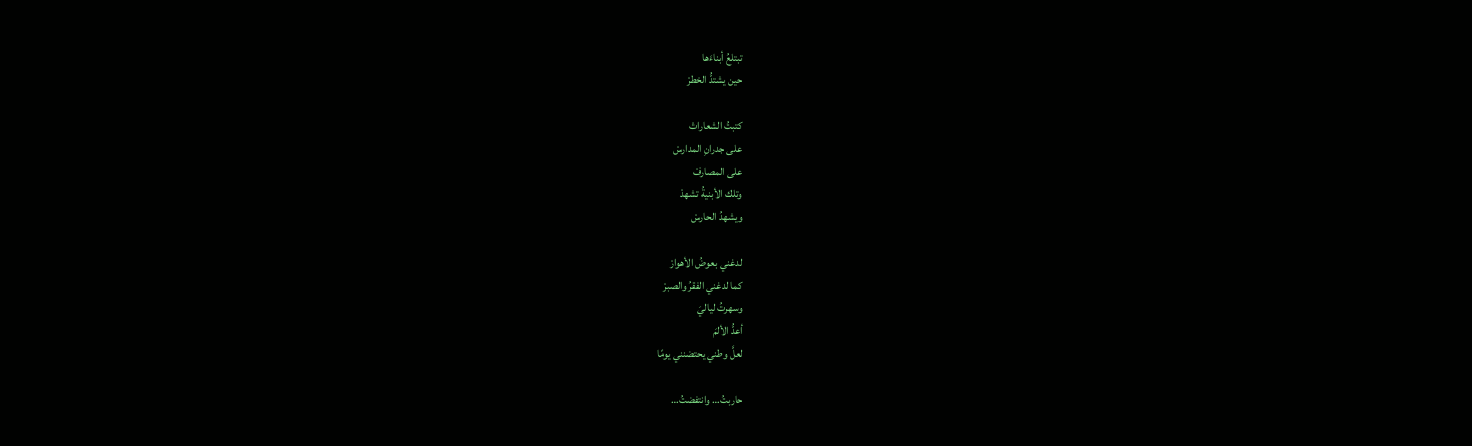تبتلعُ أبناءَها
حين يشتدُّ الخطرْ

كتبتُ الشعاراتْ
على جدرانِ المدارسْ
على المصارفْ
وتلك الأبنيةُ تشهدْ
ويشهدُ الحارسْ

لدغني بعوضُ الأهوارْ
كما لدغني الفقرُ والصبرْ
وسهرتُ لياليَ
أعدُّ الألمَ
لعلَّ وطني يحتضنني يومًا

حاربتُ… وانتفضتُ…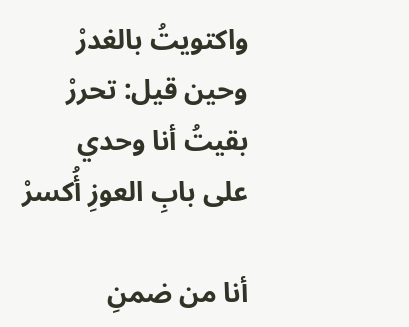واكتويتُ بالغدرْ
وحين قيل: تحررْ
بقيتُ أنا وحدي
على بابِ العوزِ أُكسرْ

أنا من ضمنِ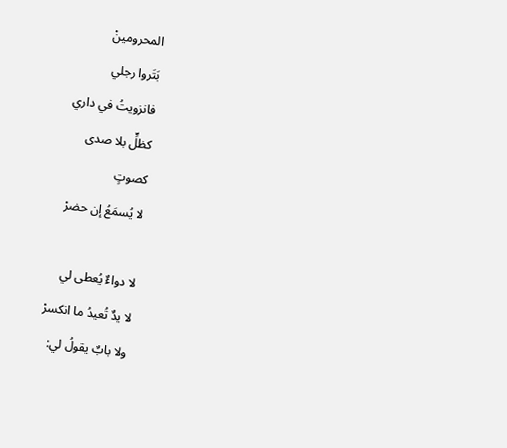المحرومينْ
بَتَروا رجلي
فانزويتُ في داري
كظلٍّ بلا صدى
كصوتٍ
لا يُسمَعُ إن حضرْ

لا دواءٌ يُعطى لي
لا يدٌ تُعيدُ ما انكسرْ
ولا بابٌ يقولُ لي: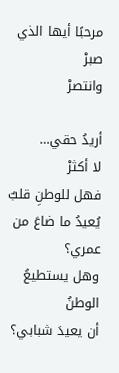مرحبًا أيها الذي صبرْ
وانتصرْ

أريدُ حقي…
لا أكثرْ
فهل للوطنِ قلبٌ
يُعيدُ ما ضاعَ من عمري؟
وهل يستطيعُ الوطنُ
أن يعيدَ شبابي؟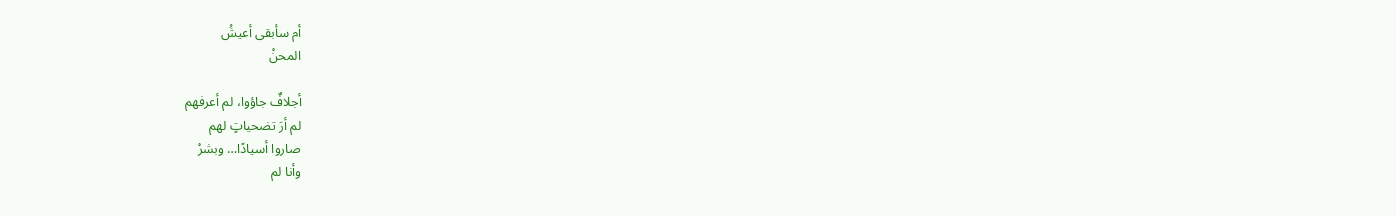أم سأبقى أعيشُ
المحنْ

أجلافٌ جاؤوا، لم أعرفهم
لم أرَ تضحياتٍ لهم
صاروا أسيادًا… وبشرْ
وأنا لم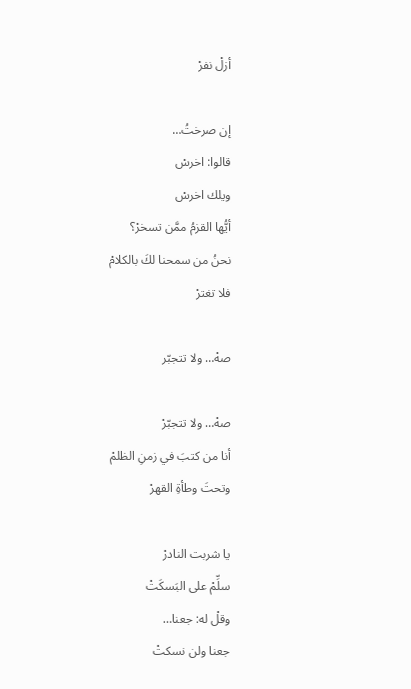أزلْ نفرْ

إن صرختُ…
قالوا: اخرسْ
ويلك اخرسْ
أيُّها القزمُ ممَّن تسخرْ؟
نحنُ من سمحنا لكَ بالكلامْ
فلا تغترْ

صهْ… ولا تتجبّر

صهْ… ولا تتجبّرْ
أنا من كتبَ في زمنِ الظلمْ
وتحتَ وطأةِ القهرْ

يا شربت النادرْ
سلِّمْ على البَسكَتْ
وقلْ له: جعنا…
جعنا ولن نسكتْ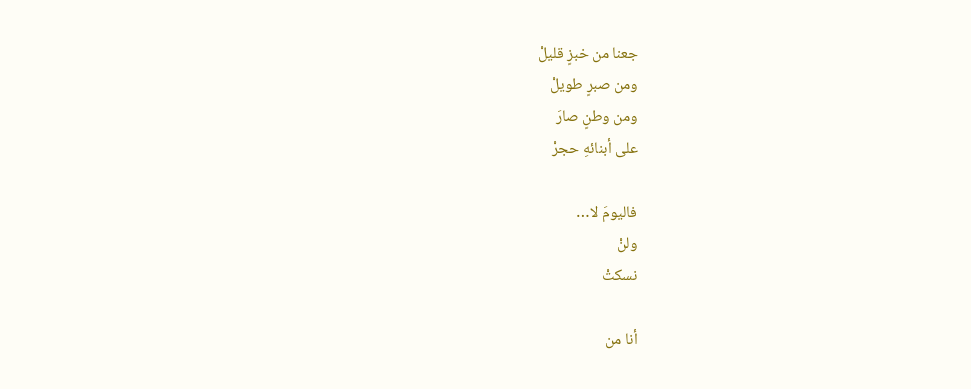جعنا من خبزٍ قليلْ
ومن صبرٍ طويلْ
ومن وطنٍ صارَ
على أبنائهِ حجرْ

فاليومَ لا…
ولنْ
نسكتْ

أنا من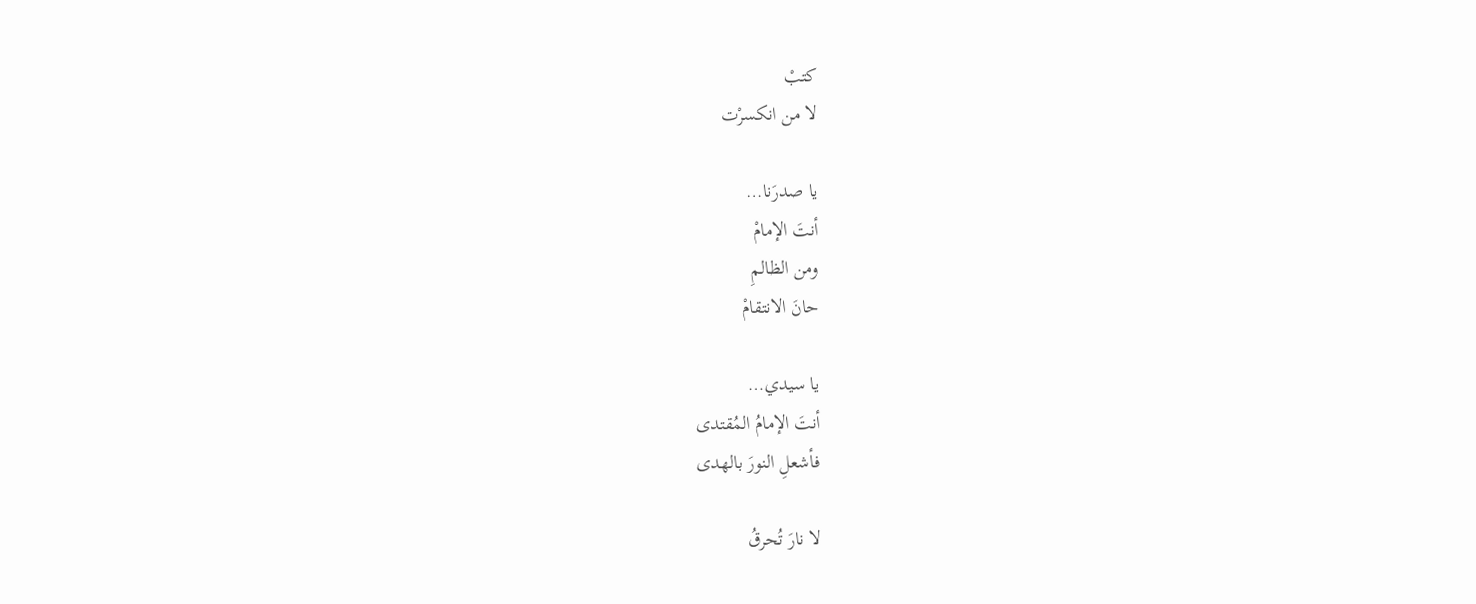كتبْ
لا من انكسرْت

يا صدرَنا…
أنتَ الإمامْ
ومن الظالمِ
حانَ الانتقامْ

يا سيدي…
أنتَ الإمامُ المُقتدى
فأشعلِ النورَ بالهدى

لا نارَ تُحرقُ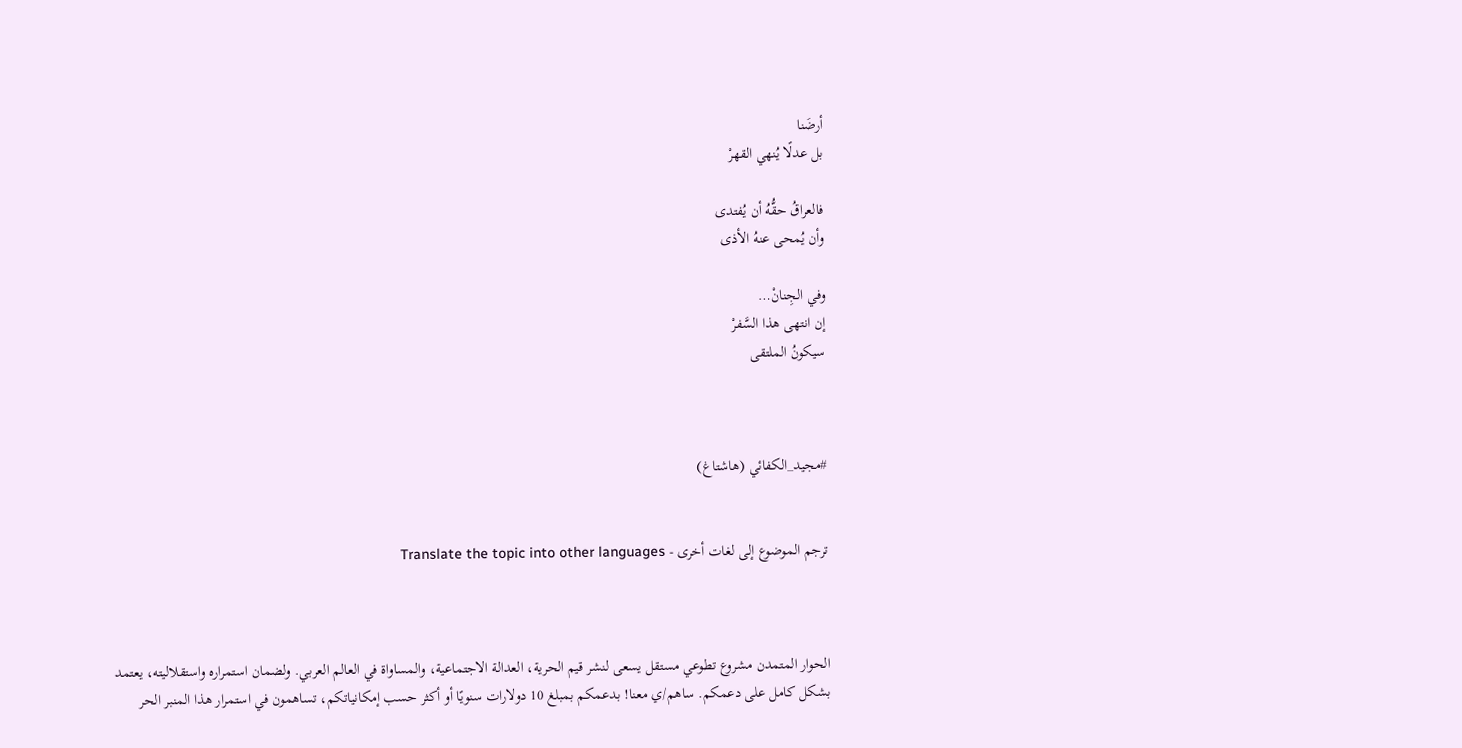أرضَنا
بل عدلًا يُنهي القهرْ

فالعراقُ حقُّهُ أن يُفتدى
وأن يُمحى عنهُ الأذى

وفي الجِنانْ…
إن انتهى هذا السَّفرْ
سيكونُ الملتقى



#مجيد_الكفائي (هاشتاغ)


ترجم الموضوع إلى لغات أخرى - Translate the topic into other languages



الحوار المتمدن مشروع تطوعي مستقل يسعى لنشر قيم الحرية، العدالة الاجتماعية، والمساواة في العالم العربي. ولضمان استمراره واستقلاليته، يعتمد بشكل كامل على دعمكم. ساهم/ي معنا! بدعمكم بمبلغ 10 دولارات سنويًا أو أكثر حسب إمكانياتكم، تساهمون في استمرار هذا المنبر الحر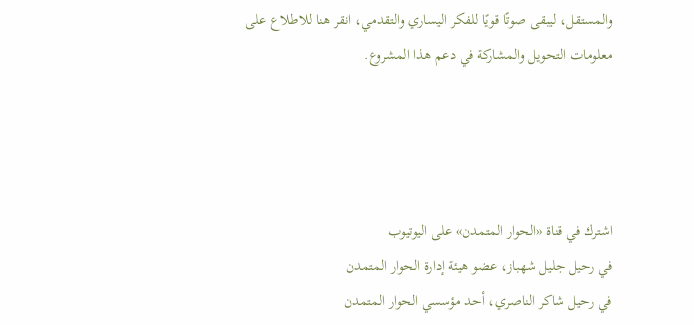والمستقل، ليبقى صوتًا قويًا للفكر اليساري والتقدمي، انقر هنا للاطلاع على معلومات التحويل والمشاركة في دعم هذا المشروع.




اشترك في قناة «الحوار المتمدن» على اليوتيوب
في رحيل جليل شهباز، عضو هيئة إدارة الحوار المتمدن
في رحيل شاكر الناصري، أحد مؤسسي الحوار المتمدن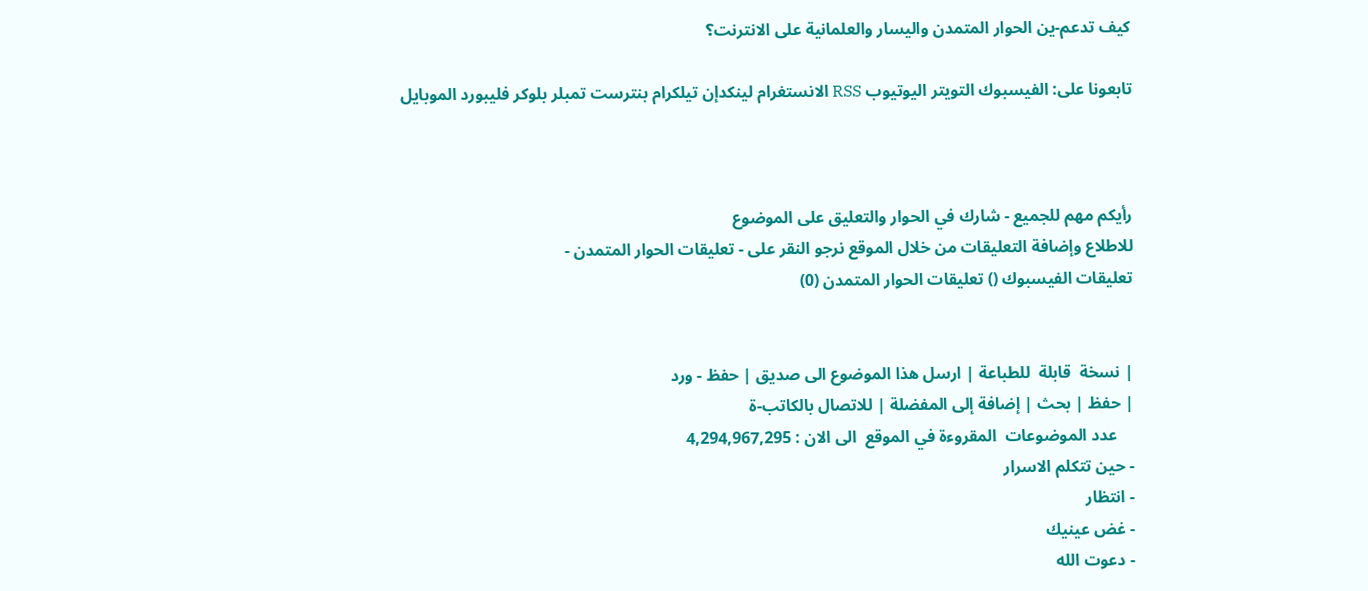كيف تدعم-ين الحوار المتمدن واليسار والعلمانية على الانترنت؟

تابعونا على: الفيسبوك التويتر اليوتيوب RSS الانستغرام لينكدإن تيلكرام بنترست تمبلر بلوكر فليبورد الموبايل



رأيكم مهم للجميع - شارك في الحوار والتعليق على الموضوع
للاطلاع وإضافة التعليقات من خلال الموقع نرجو النقر على - تعليقات الحوار المتمدن -
تعليقات الفيسبوك () تعليقات الحوار المتمدن (0)


| نسخة  قابلة  للطباعة | ارسل هذا الموضوع الى صديق | حفظ - ورد
| حفظ | بحث | إضافة إلى المفضلة | للاتصال بالكاتب-ة
    عدد الموضوعات  المقروءة في الموقع  الى الان : 4,294,967,295
- حين تتكلم الاسرار
- انتظار
- غض عينيك
- دعوت الله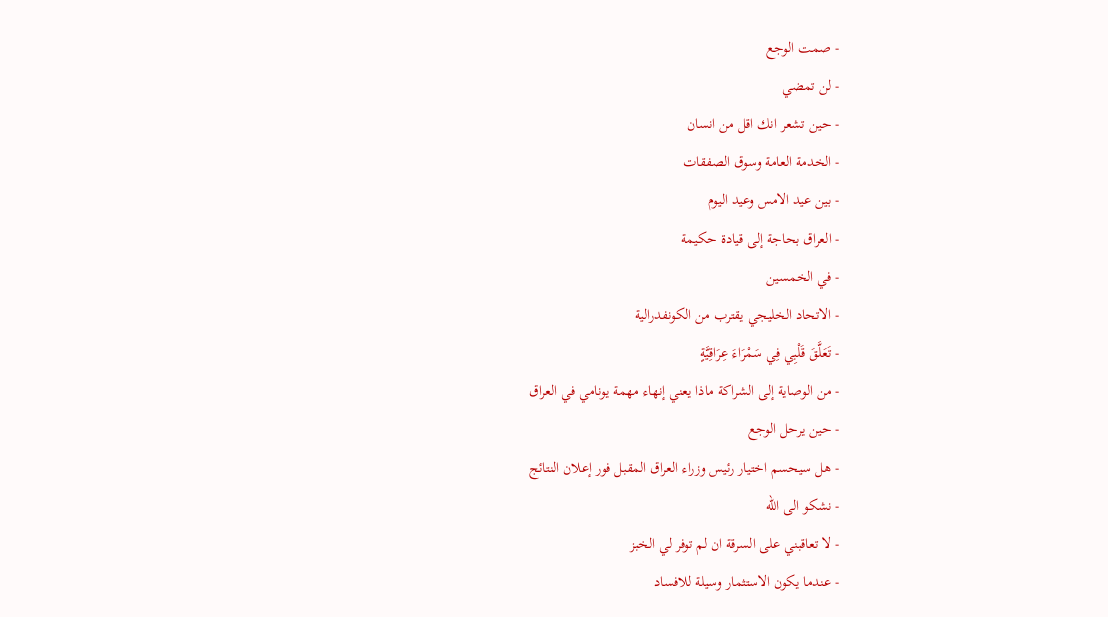- صمت الوجع
- لن تمضي
- حين تشعر انك اقل من انسان
- الخدمة العامة وسوق الصفقات
- بين عيد الامس وعيد اليوم
- العراق بحاجة إلى قيادة حكيمة
- في الخمسين
- الاتحاد الخليجي يقترب من الكونفدرالية
- تَعَلَّقَ قَلْبِي فِي سَمْرَاءَ عِرَاقِيَّةٍ
- من الوصاية إلى الشراكة ماذا يعني إنهاء مهمة يونامي في العراق
- حين يرحل الوجع
- هل سيحسم اختيار رئيس وزراء العراق المقبل فور إعلان النتائج
- نشكو الى الله
- لا تعاقبني على السرقة ان لم توفر لي الخبز
- عندما يكون الاستثمار وسيلة للافساد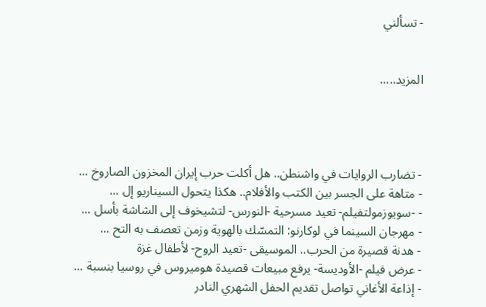- تسألني


المزيد.....




- تضارب الروايات في واشنطن.. هل أكلت حرب إيران المخزون الصاروخ ...
- متاهة على الجسر بين الكتب والأفلام.. هكذا يتحول السيناريو إل ...
- -سويوزمولتفيلم- تعيد مسرحية -النورس- لتشيخوف إلى الشاشة بأسل ...
- مهرجان السينما في لوكارنو: التمسّك بالهوية وزمن تعصف به التح ...
- هدنة قصيرة من الحرب.. الموسيقى -تعيد الروح- لأطفال غزة
- عرض فيلم -الأوديسة- يرفع مبيعات قصيدة هوميروس في روسيا بنسبة ...
- إذاعة الأغاني تواصل تقديم الحفل الشهري النادر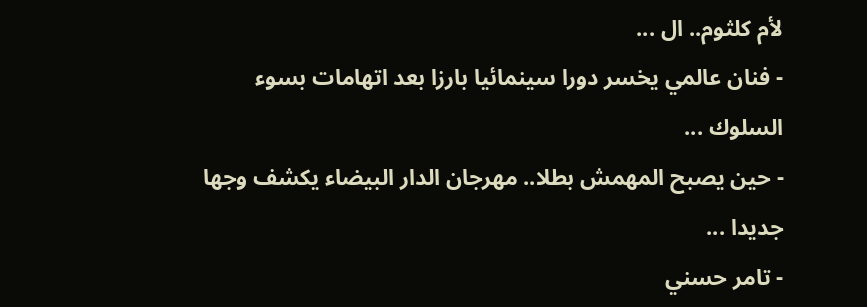لأم كلثوم.. ال ...
- فنان عالمي يخسر دورا سينمائيا بارزا بعد اتهامات بسوء السلوك ...
- حين يصبح المهمش بطلا.. مهرجان الدار البيضاء يكشف وجها جديدا ...
- تامر حسني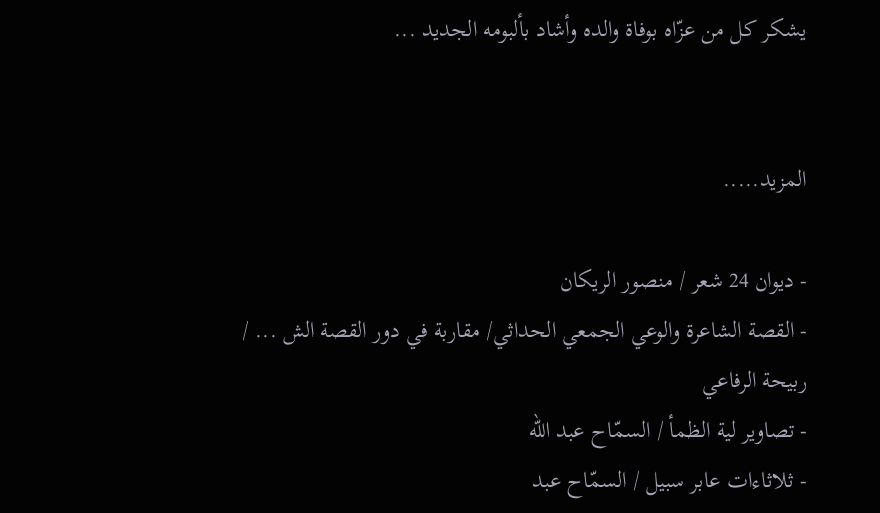يشكر كل من عزّاه بوفاة والده وأشاد بألبومه الجديد ...


المزيد.....

- ديوان 24 شعر / منصور الريكان
- القصة الشاعرة والوعي الجمعي الحداثي/ مقاربة في دور القصة الش ... / ربيحة الرفاعي
- تصاوير لية الظمأ / السمّاح عبد الله
- ثلاثاءات عابر سبيل / السمّاح عبد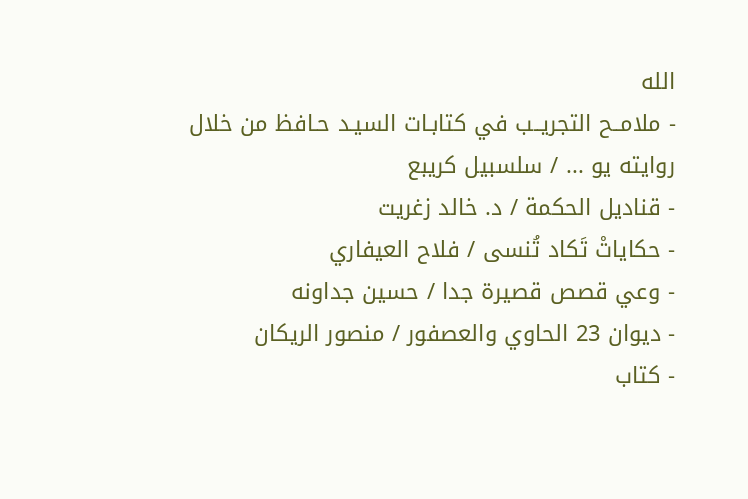الله
- ملامــح التجريــب في كتابـات السيـد حـافظ من خلال روايته يو ... / سلسبيل كريبع
- قناديل الحكمة / د. خالد زغريت
- حكاياتْ تَكاد تُنسى / فلاح العيفاري
- وعي قصص قصيرة جدا / حسين جداونه
- ديوان 23 الحاوي والعصفور / منصور الريكان
- كتاب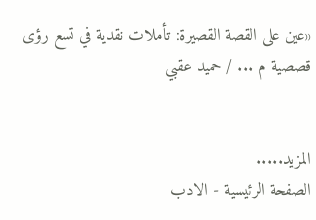«عين على القصة القصيرة: تأملات نقدية في تسع رؤى قصصية م ... / حميد عقبي


المزيد.....
الصفحة الرئيسية - الادب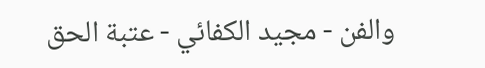والفن - مجيد الكفائي - عتبة الحق